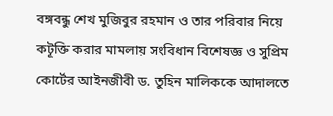বঙ্গবন্ধু শেখ মুজিবুর রহমান ও তার পরিবার নিয়ে কটূক্তি করার মামলায় সংবিধান বিশেষজ্ঞ ও সুপ্রিম কোর্টের আইনজীবী ড. তুহিন মালিককে আদালতে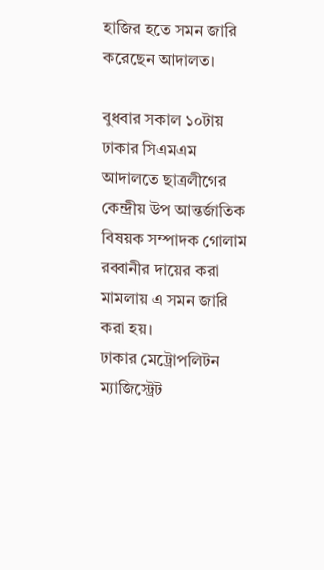হাজির হতে সমন জারি করেছেন আদালত।

বুধবার সকাল ১০টায় ঢাকার সিএমএম আদালতে ছাত্রলীগের কেন্দ্রীয় উপ আন্তর্জাতিক বিষয়ক সম্পাদক গোলাম রব্বানীর দায়ের করা মামলায় এ সমন জারি করা হয়।
ঢাকার মেট্রোপলিটন ম্যাজিস্ট্রেট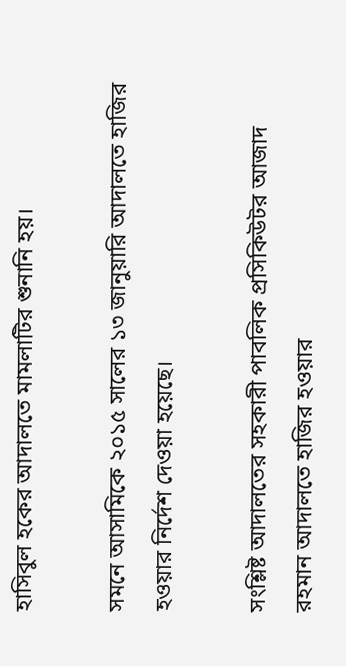হাসিবুল হকের আদালতে মামলাটির শুনানি হয়।

সমনে আসামিকে ২০১৫ সালের ১৩ জানুয়ারি আদালতে হাজির হওয়ার নির্দেশ দেওয়া হয়েছে।

সংশ্লিষ্ট আদালতের সহকারী পাবলিক প্রসিকিউটর আজাদ রহমান আদালতে হাজির হওয়ার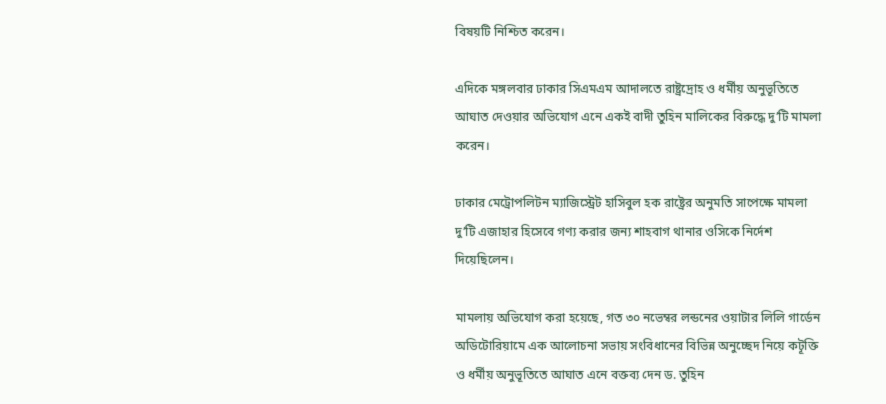বিষয়টি নিশ্চিত করেন।

এদিকে মঙ্গলবার ঢাকার সিএমএম আদালতে রাষ্ট্রদ্রোহ ও ধর্মীয় অনুভূতিতে আঘাত দেওয়ার অভিযোগ এনে একই বাদী তুহিন মালিকের বিরুদ্ধে দু’টি মামলা করেন।

ঢাকার মেট্রোপলিটন ম্যাজিস্ট্রেট হাসিবুল হক রাষ্ট্রের অনুমতি সাপেক্ষে মামলা দু’টি এজাহার হিসেবে গণ্য করার জন্য শাহবাগ থানার ওসিকে নির্দেশ দিয়েছিলেন।

মামলায় অভিযোগ করা হয়েছে, গত ৩০ নভেম্বর লন্ডনের ওয়াটার লিলি গার্ডেন অডিটোরিয়ামে এক আলোচনা সভায় সংবিধানের বিভিন্ন অনুচ্ছেদ নিয়ে কটূক্তি ও ধর্মীয় অনুভূতিতে আঘাত এনে বক্তব্য দেন ড. তুহিন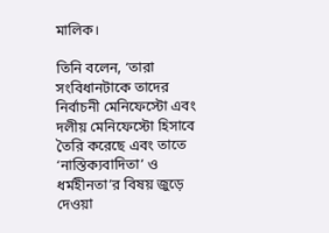মালিক।

তিনি বলেন, ‘তারা সংবিধানটাকে তাদের নির্বাচনী মেনিফেস্টো এবং দলীয় মেনিফেস্টো হিসাবে তৈরি করেছে এবং তাতে ‘নাস্তিক্যবাদিতা’ ও ধর্মহীনতা’র বিষয় জুড়ে দেওয়া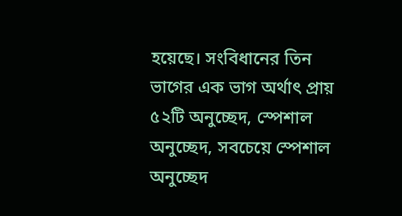হয়েছে। সংবিধানের তিন ভাগের এক ভাগ অর্থাৎ প্রায় ৫২টি অনুচ্ছেদ, স্পেশাল অনুচ্ছেদ, সবচেয়ে স্পেশাল অনুচ্ছেদ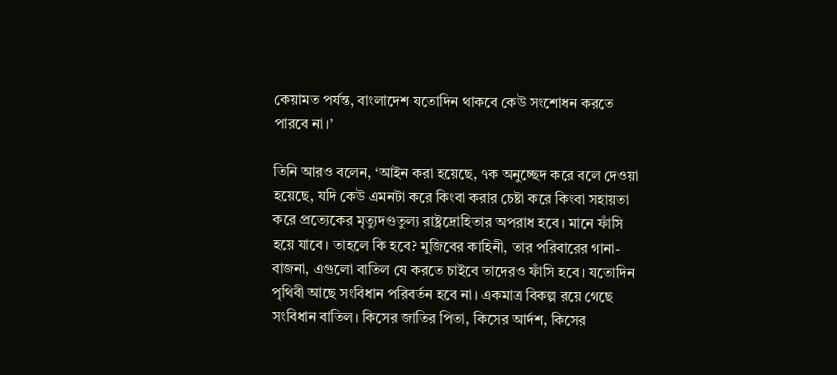কেয়ামত পর্যন্ত, বাংলাদেশ যতোদিন থাকবে কেউ সংশোধন করতে পারবে না।’

তিনি আরও বলেন, ‘আইন করা হয়েছে, ৭ক অনুচ্ছেদ করে বলে দেওয়া হয়েছে, যদি কেউ এমনটা করে কিংবা করার চেষ্টা করে কিংবা সহায়তা করে প্রত্যেকের মৃত্যুদণ্ডতুল্য রাষ্ট্রদ্রোহিতার অপরাধ হবে। মানে ফাঁসি হয়ে যাবে। তাহলে কি হবে? মুজিবের কাহিনী, তার পরিবারের গানা-বাজনা, এগুলো বাতিল যে করতে চাইবে তাদেরও ফাঁসি হবে। যতোদিন পৃথিবী আছে সংবিধান পরিবর্তন হবে না। একমাত্র বিকল্প রয়ে গেছে সংবিধান বাতিল। কিসের জাতির পিতা, কিসের আর্দশ, কিসের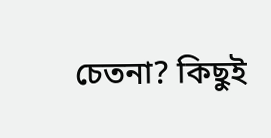চেতনা? কিছুই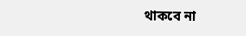থাকবে না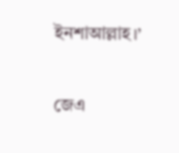ইনশাআল্লাহ।’

জেএ